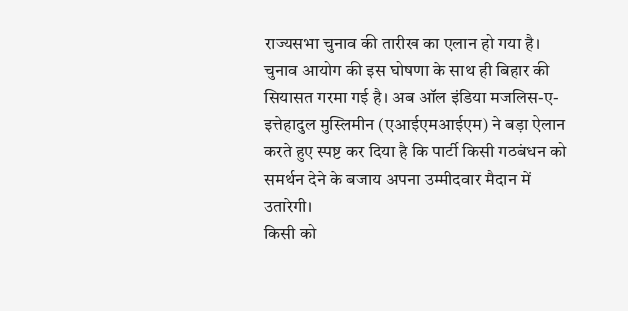राज्यसभा चुनाव की तारीख का एलान हो गया है। चुनाव आयोग की इस घोषणा के साथ ही बिहार की सियासत गरमा गई है। अब ऑल इंडिया मजलिस-ए-इत्तेहादुल मुस्लिमीन (एआईएमआईएम) ने बड़ा ऐलान करते हुए स्पष्ट कर दिया है कि पार्टी किसी गठबंधन को समर्थन देने के बजाय अपना उम्मीदवार मैदान में उतारेगी।
किसी को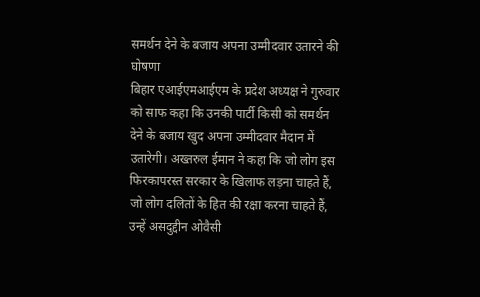समर्थन देने के बजाय अपना उम्मीदवार उतारने की घोषणा
बिहार एआईएमआईएम के प्रदेश अध्यक्ष ने गुरुवार को साफ कहा कि उनकी पार्टी किसी को समर्थन देने के बजाय खुद अपना उम्मीदवार मैदान में उतारेगी। अख्तरुल ईमान ने कहा कि जो लोग इस फिरकापरस्त सरकार के खिलाफ लड़ना चाहते हैं, जो लोग दलितों के हित की रक्षा करना चाहते हैं, उन्हें असदुद्दीन ओवैसी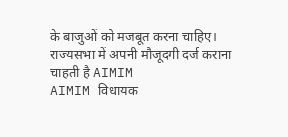के बाजुओं को मजबूत करना चाहिए।
राज्यसभा में अपनी मौजूदगी दर्ज कराना चाहती है AIMIM
AIMIM विधायक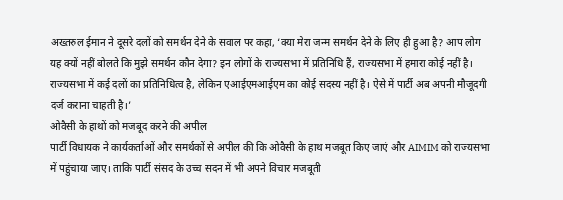अख्तरुल ईमान ने दूसरे दलों को समर्थन देने के सवाल पर कहा, ‘क्या मेरा जन्म समर्थन देने के लिए ही हुआ है? आप लोग यह क्यों नहीं बोलते कि मुझे समर्थन कौन देगा? इन लोगों के राज्यसभा में प्रतिनिधि हैं, राज्यसभा में हमारा कोई नहीं है। राज्यसभा में कई दलों का प्रतिनिधित्व है, लेकिन एआईएमआईएम का कोई सदस्य नहीं है। ऐसे में पार्टी अब अपनी मौजूदगी दर्ज कराना चाहती है।’
ओवैसी के हाथों को मजबूद करने की अपील
पार्टी विधायक ने कार्यकर्ताओं और समर्थकों से अपील की कि ओवैसी के हाथ मजबूत किए जाएं और AIMIM को राज्यसभा में पहुंचाया जाए। ताकि पार्टी संसद के उच्च सदन में भी अपने विचार मजबूती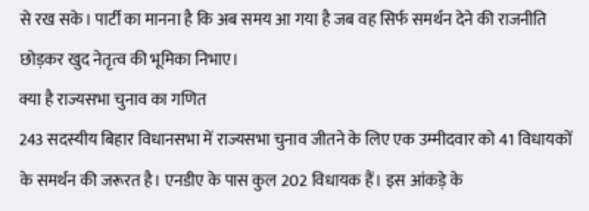से रख सके। पार्टी का मानना है कि अब समय आ गया है जब वह सिर्फ समर्थन देने की राजनीति छोड़कर खुद नेतृत्व की भूमिका निभाए।
क्या है राज्यसभा चुनाव का गणित
243 सदस्यीय बिहार विधानसभा में राज्यसभा चुनाव जीतने के लिए एक उम्मीदवार को 41 विधायकों के समर्थन की जरूरत है। एनडीए के पास कुल 202 विधायक हैं। इस आंकड़े के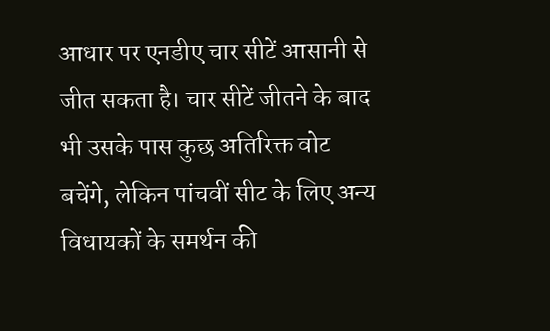आधार पर एनडीए चार सीटें आसानी से जीत सकता है। चार सीटें जीतने के बाद भी उसके पास कुछ अतिरिक्त वोट बचेंगे, लेकिन पांचवीं सीट के लिए अन्य विधायकों के समर्थन की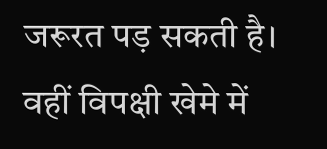जरूरत पड़ सकती है। वहीं विपक्षी खेमे में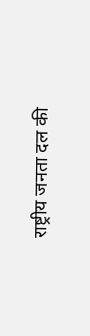राष्ट्रीय जनता दल की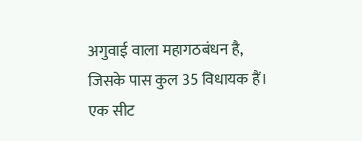अगुवाई वाला महागठबंधन है, जिसके पास कुल 35 विधायक हैं। एक सीट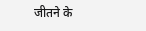जीतने के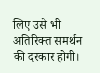लिए उसे भी अतिरिक्त समर्थन की दरकार होगी।